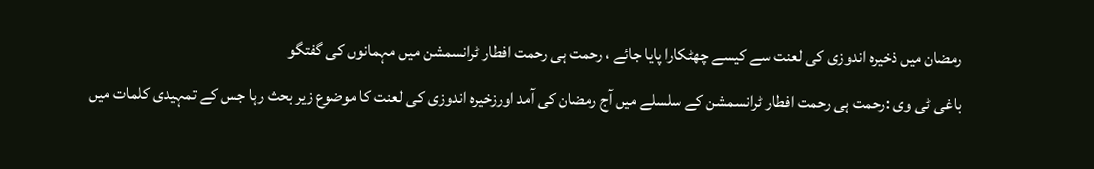رمضان میں ذخیرہ اندوزی کی لعنت سے کیسے چھٹکارا پایا جائے ، رحمت ہی رحمت افطار ٹرانسمشن میں مہمانوں کی گفتگو
باغی ٹی وی :رحمت ہی رحمت افطار ٹرانسمشن کے سلسلے میں آج رمضان کی آمد اورزخیرہ اندوزی کی لعنت کا موضوع زیر بحث رہا جس کے تمہیدی کلمات میں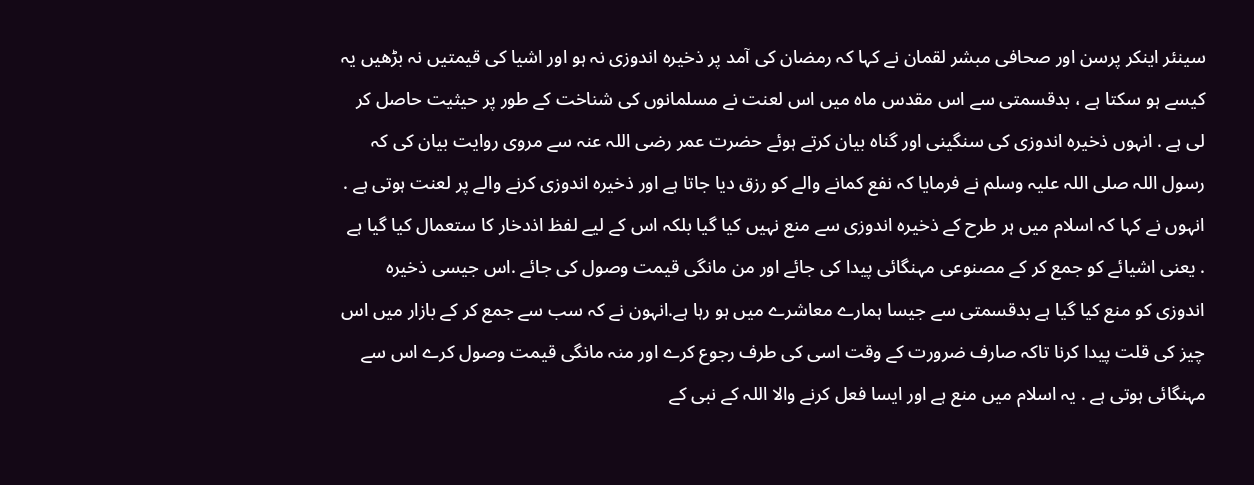سینئر اینکر پرسن اور صحافی مبشر لقمان نے کہا کہ رمضان کی آمد پر ذخیرہ اندوزی نہ ہو اور اشیا کی قیمتیں نہ بڑھیں یہ کیسے ہو سکتا ہے ، بدقسمتی سے اس مقدس ماہ میں اس لعنت نے مسلمانوں کی شناخت کے طور پر حیثیت حاصل کر لی ہے . انہوں ذخیرہ اندوزی کی سنگینی اور گناہ بیان کرتے ہوئے حضرت عمر رضی اللہ عنہ سے مروی روایت بیان کی کہ رسول اللہ صلی اللہ علیہ وسلم نے فرمایا کہ نفع کمانے والے کو رزق دیا جاتا ہے اور ذخیرہ اندوزی کرنے والے پر لعنت ہوتی ہے .
انہوں نے کہا کہ اسلام میں ہر طرح کے ذخیرہ اندوزی سے منع نہیں کیا گیا بلکہ اس کے لیے لفظ اذدخار کا ستعمال کیا گیا ہے . یعنی اشیائے کو جمع کر کے مصنوعی مہنگائی پیدا کی جائے اور من مانگی قیمت وصول کی جائے .اس جیسی ذخیرہ اندوزی کو منع کیا گیا ہے بدقسمتی سے جیسا ہمارے معاشرے میں ہو رہا ہے.انہون نے کہ سب سے جمع کر کے بازار میں اس چیز کی قلت پیدا کرنا تاکہ صارف ضرورت کے وقت اسی کی طرف رجوع کرے اور منہ مانگی قیمت وصول کرے اس سے مہنگائی ہوتی ہے . یہ اسلام میں منع ہے اور ایسا فعل کرنے والا اللہ کے نبی کے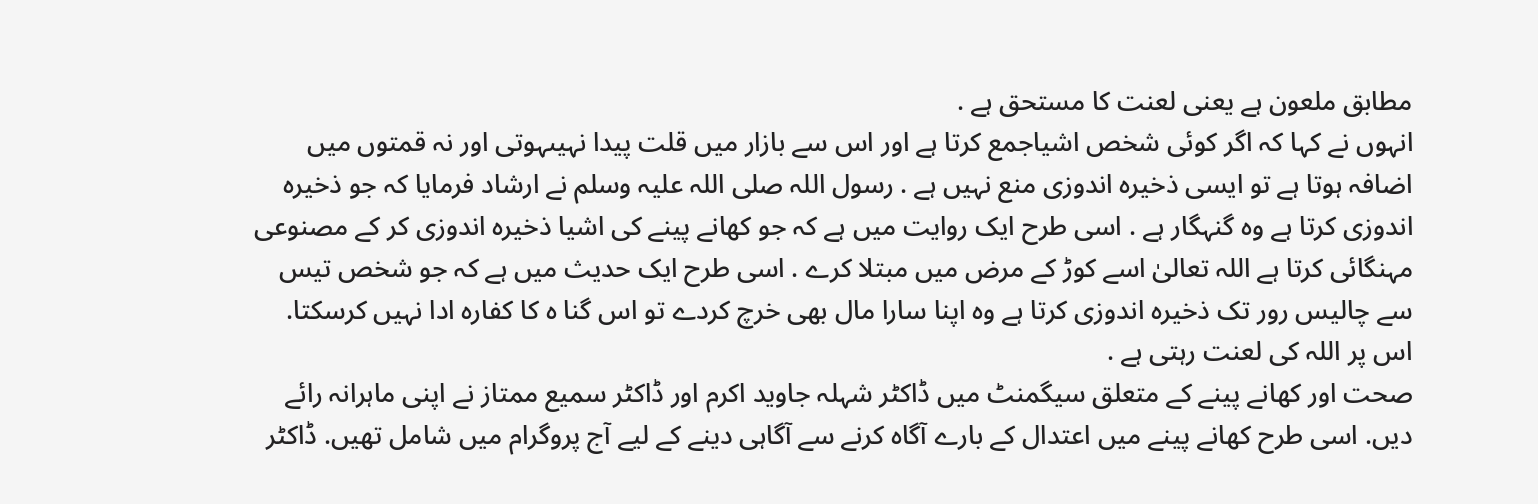مطابق ملعون ہے یعنی لعنت کا مستحق ہے .
انہوں نے کہا کہ اگر کوئی شخص اشیاجمع کرتا ہے اور اس سے بازار میں قلت پیدا نہیںہوتی اور نہ قمتوں میں اضافہ ہوتا ہے تو ایسی ذخیرہ اندوزی منع نہیں ہے . رسول اللہ صلی اللہ علیہ وسلم نے ارشاد فرمایا کہ جو ذخیرہ اندوزی کرتا ہے وہ گنہگار ہے . اسی طرح ایک روایت میں ہے کہ جو کھانے پینے کی اشیا ذخیرہ اندوزی کر کے مصنوعی مہنگائی کرتا ہے اللہ تعالیٰ اسے کوڑ کے مرض میں مبتلا کرے . اسی طرح ایک حدیث میں ہے کہ جو شخص تیس سے چالیس رور تک ذخیرہ اندوزی کرتا ہے وہ اپنا سارا مال بھی خرچ کردے تو اس گنا ہ کا کفارہ ادا نہیں کرسکتا. اس پر اللہ کی لعنت رہتی ہے .
صحت اور کھانے پینے کے متعلق سیگمنٹ میں ڈاکٹر شہلہ جاوید اکرم اور ڈاکٹر سمیع ممتاز نے اپنی ماہرانہ رائے دیں. اسی طرح کھانے پینے میں اعتدال کے بارے آگاہ کرنے سے آگاہی دینے کے لیے آج پروگرام میں شامل تھیں. ڈاکٹر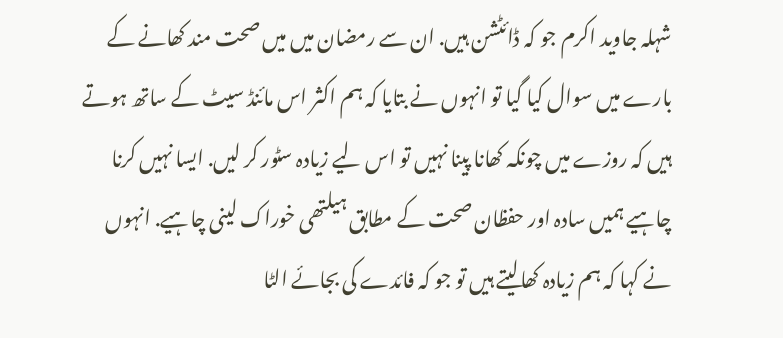شہلہ جاوید اکرم جو کہ ڈائٹشن ہیں. ان سے رمضان میں میں صحت مند کھانے کے بارے میں سوال کیا گیا تو انہوں نے بتایا کہ ہم اکثر اس مائنڈ سیٹ کے ساتھ ہوتے ہیں کہ روزے میں چونکہ کھانا پینا نہیں تو اس لیے زیادہ سٹور کر لیں. ایسا نہیں کرنا چاہیے ہمیں سادہ اور حفظان صحت کے مطابق ہیلتھی خوراک لینی چاہیے. انہوں نے کہا کہ ہم زیادہ کھالیتے ہیں تو جو کہ فائدے کی بجائے الٹا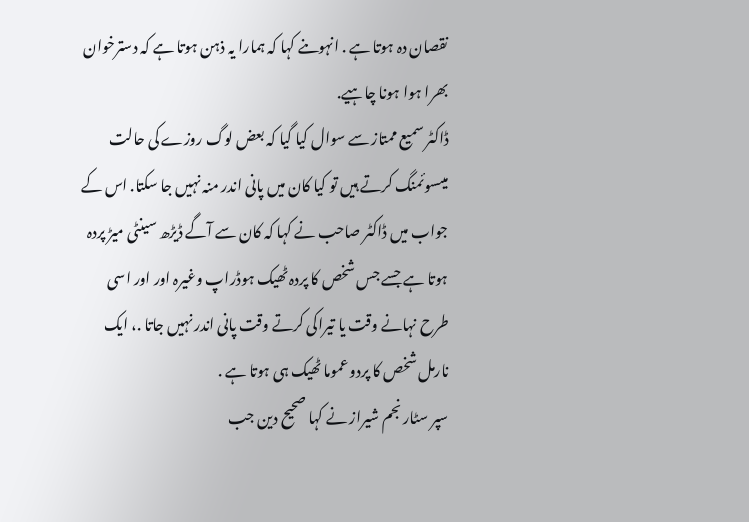نقصان دہ ہوتا ہے . انہوںنے کہا کہ ہمارا یہ ذہن ہوتا ہے کہ دسترخوان بھرا ہوا ہونا چاہیے.
ڈاکٹر سمیع ممتاز سے سوال کیا گیا کہ بعض لوگ روزے کی حالت میںسوئمنگ کرتے ہیں تو کیا کان میں پانی اندر منہ نہیں جا سکتا. اس کے جواب میں ڈاکٹر صاحب نے کہا کہ کان سے آگے ڈیڑھ سینٹی میڑ پردہ ہوتا ہے جسے جس شخص کا پردہ ٹھیک ہوڈراپ وغیرہ اور اور اسی طرح نہانے وقت یا تیراکی کرتے وقت پانی اندر نہیں جاتا .، ایک نارمل شخص کا پردو عموما ٹھیک ہی ہوتا ہے .
سپر سٹار نجم شیراز نے کہا صحیح دین جب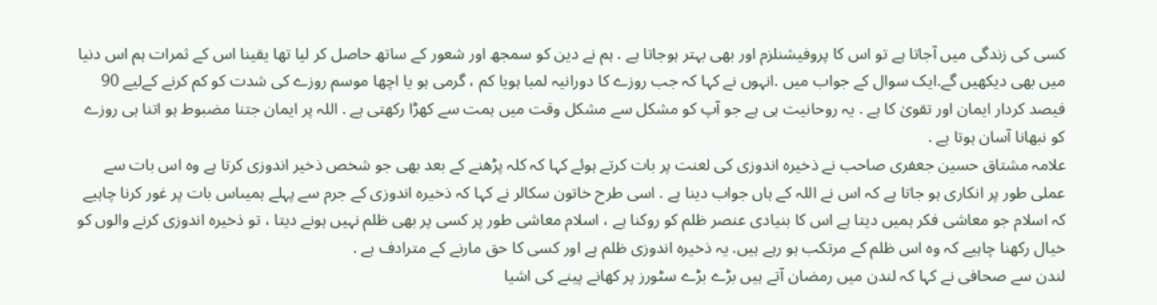کسی کی زندگی میں آجاتا ہے تو اس کا پروفیشنلزم اور بھی بہتر ہوجاتا ہے . ہم نے دین کو سمجھ اور شعور کے ساتھ حاصل کر لیا تھا یقینا اس کے ثمرات ہم اس دنیا میں بھی دیکھیں گے.ایک سوال کے جواب میں .انہوں نے کہا کہ جب روزے کا دورانیہ لمبا ہویا کم ، گرمی ہو یا اچھا موسم روزے کی شدت کو کم کرنے کےلیے 90 فیصد کردار ایمان اور تقویٰ کا ہے . یہ روحانیت ہی ہے جو آپ کو مشکل سے مشکل وقت میں ہمت سے کھڑا رکھتی ہے . اللہ پر ایمان جتنا مضبوط ہو اتنا ہی روزے کو نبھانا آسان ہوتا ہے .
علامہ مشتاق حسین جعفری صاحب نے ذخیرہ اندوزی کی لعنت پر بات کرتے ہوئے کہا کہ کلہ پڑھنے کے بعد بھی جو شخص ذخیر اندوزی کرتا ہے وہ اس بات سے عملی طور پر انکاری ہو جاتا ہے کہ اس نے اللہ کے ہاں جواب دینا ہے . اسی طرح خاتون سکالر نے کہا کہ ذخیرہ اندوزی کے جرم سے پہلے ہمیںاس بات پر غور کرنا چاہیے کہ اسلام جو معاشی فکر ہمیں دیتا ہے اس کا بنیادی عنصر ظلم کو روکنا ہے ، اسلام معاشی طور پر کسی پر بھی ظلم نہیں ہونے دیتا ، تو ذخیرہ اندوزی کرنے والوں کو خیال رکھنا چاہیے کہ وہ اس ظلم کے مرتکب ہو رہے ہیں. یہ ذخیرہ اندوزی ظلم ہے اور کسی کا حق مارنے کے مترادف ہے .
لندن سے صحافی نے کہا کہ لندن میں رمضان آتے ہیں بڑے بڑے سٹورز پر کھانے پینے کی اشیا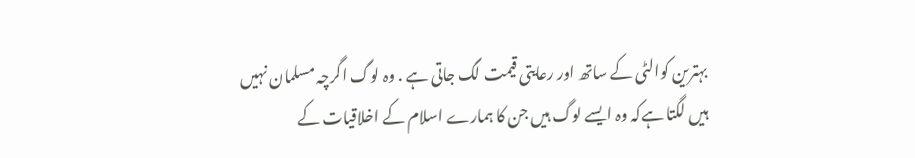بہترین کوالٹی کے ساتھ اور رعایتی قیمت لگ جاتی ہے . وہ لوگ اگرچہ مسلمان نہیں ہیں لگتا ہےکہ وہ ایسے لوگ ہیں جن کا ہمارے اسلام کے اخلاقیات کے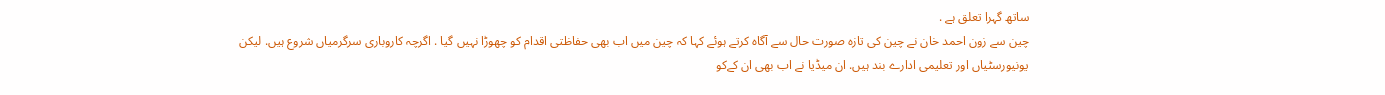ساتھ گہرا تعلق ہے .
چین سے زون احمد خان نے چین کی تازہ صورت حال سے آگاہ کرتے ہوئے کہا کہ چین میں اب بھی حفاظتی اقدام کو چھوڑا نہیں گیا . اگرچہ کاروباری سرگرمیاں شروع ہیں. لیکن یونیورسٹیاں اور تعلیمی ادارے بند ہیں. ان میڈیا نے اب بھی ان کےکو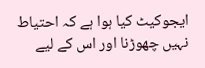ایجوکیٹ کیا ہوا ہے کہ احتیاط نہیں چھوڑنا اور اس کے لیے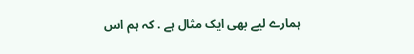ہمارے لیے بھی ایک مثال ہے . کہ ہم اس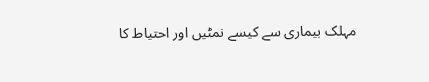مہلک بیماری سے کیسے نمٹیں اور احتیاط کا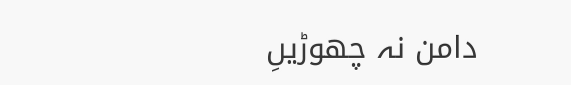دامن نہ چھوڑیںِ